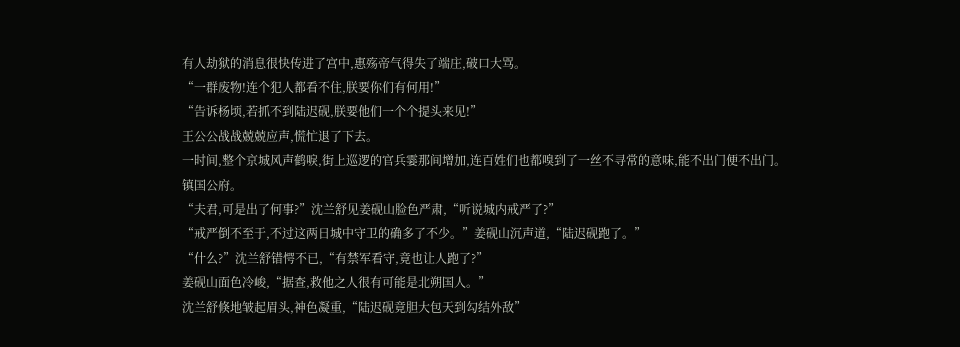有人劫狱的消息很快传进了宫中,惠殇帝气得失了端庄,破口大骂。
“一群废物!连个犯人都看不住,朕要你们有何用!”
“告诉杨顷,若抓不到陆迟砚,朕要他们一个个提头来见!”
王公公战战兢兢应声,慌忙退了下去。
一时间,整个京城风声鹤唳,街上巡逻的官兵霎那间增加,连百姓们也都嗅到了一丝不寻常的意味,能不出门便不出门。
镇国公府。
“夫君,可是出了何事?”沈兰舒见姜砚山脸色严肃,“听说城内戒严了?”
“戒严倒不至于,不过这两日城中守卫的确多了不少。”姜砚山沉声道,“陆迟砚跑了。”
“什么?”沈兰舒错愕不已,“有禁军看守,竟也让人跑了?”
姜砚山面色冷峻,“据查,救他之人很有可能是北朔国人。”
沈兰舒倏地皱起眉头,神色凝重,“陆迟砚竟胆大包天到勾结外敌”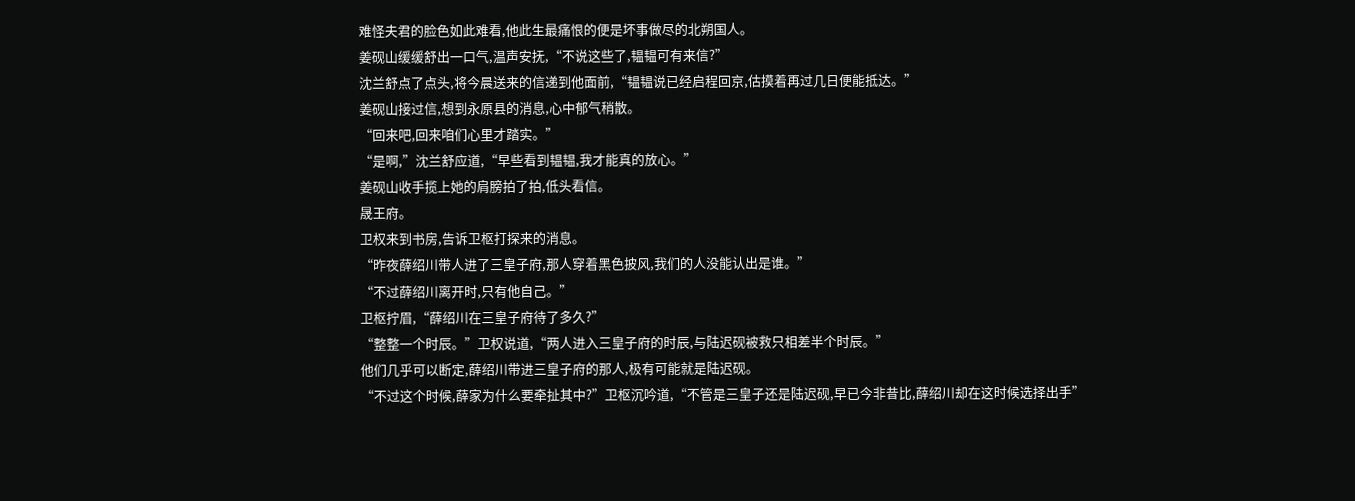难怪夫君的脸色如此难看,他此生最痛恨的便是坏事做尽的北朔国人。
姜砚山缓缓舒出一口气,温声安抚,“不说这些了,韫韫可有来信?”
沈兰舒点了点头,将今晨送来的信递到他面前,“韫韫说已经启程回京,估摸着再过几日便能抵达。”
姜砚山接过信,想到永原县的消息,心中郁气稍散。
“回来吧,回来咱们心里才踏实。”
“是啊,”沈兰舒应道,“早些看到韫韫,我才能真的放心。”
姜砚山收手揽上她的肩膀拍了拍,低头看信。
晟王府。
卫权来到书房,告诉卫枢打探来的消息。
“昨夜薛绍川带人进了三皇子府,那人穿着黑色披风,我们的人没能认出是谁。”
“不过薛绍川离开时,只有他自己。”
卫枢拧眉,“薛绍川在三皇子府待了多久?”
“整整一个时辰。”卫权说道,“两人进入三皇子府的时辰,与陆迟砚被救只相差半个时辰。”
他们几乎可以断定,薛绍川带进三皇子府的那人,极有可能就是陆迟砚。
“不过这个时候,薛家为什么要牵扯其中?”卫枢沉吟道,“不管是三皇子还是陆迟砚,早已今非昔比,薛绍川却在这时候选择出手”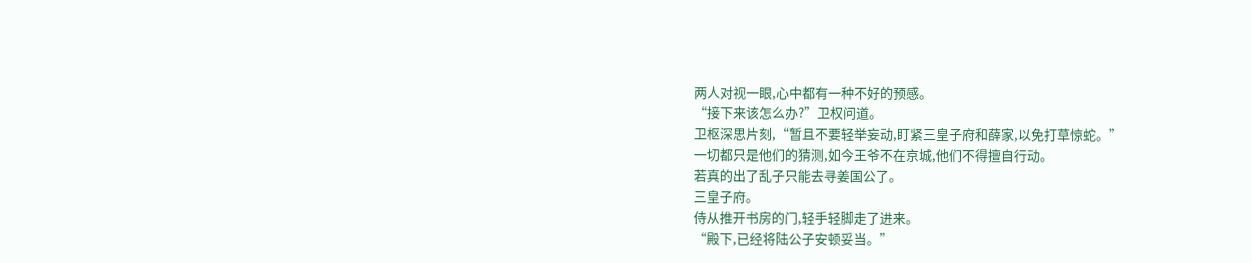两人对视一眼,心中都有一种不好的预感。
“接下来该怎么办?”卫权问道。
卫枢深思片刻,“暂且不要轻举妄动,盯紧三皇子府和薛家,以免打草惊蛇。”
一切都只是他们的猜测,如今王爷不在京城,他们不得擅自行动。
若真的出了乱子只能去寻姜国公了。
三皇子府。
侍从推开书房的门,轻手轻脚走了进来。
“殿下,已经将陆公子安顿妥当。”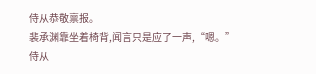侍从恭敬禀报。
裴承渊靠坐着椅背,闻言只是应了一声,“嗯。”
侍从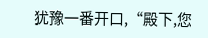犹豫一番开口,“殿下,您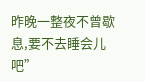昨晚一整夜不曾歇息,要不去睡会儿吧”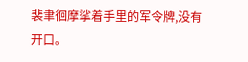裴聿徊摩挲着手里的军令牌,没有开口。